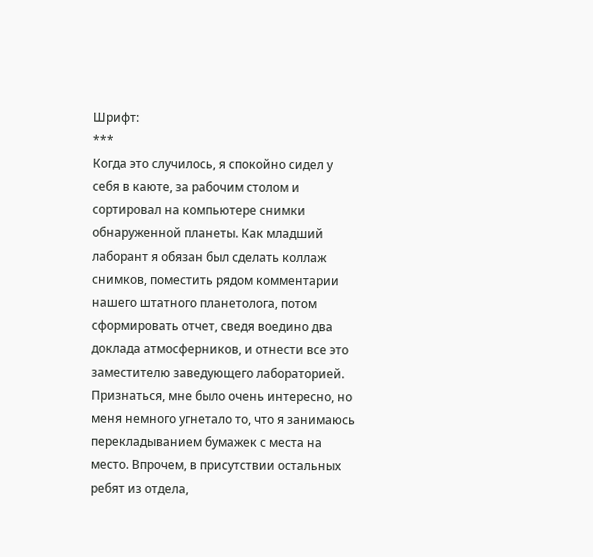Шрифт:
***
Когда это случилось, я спокойно сидел у себя в каюте, за рабочим столом и сортировал на компьютере снимки обнаруженной планеты. Как младший лаборант я обязан был сделать коллаж снимков, поместить рядом комментарии нашего штатного планетолога, потом сформировать отчет, сведя воедино два доклада атмосферников, и отнести все это заместителю заведующего лабораторией.
Признаться, мне было очень интересно, но меня немного угнетало то, что я занимаюсь перекладыванием бумажек с места на место. Впрочем, в присутствии остальных ребят из отдела,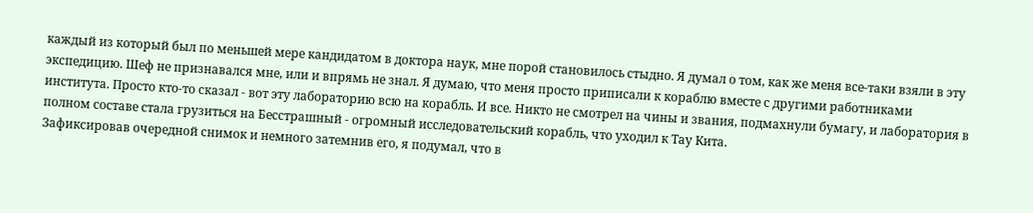каждый из который был по меньшей мере кандидатом в доктора наук, мне порой становилось стыдно. Я думал о том, как же меня все-таки взяли в эту экспедицию. Шеф не признавался мне, или и впрямь не знал. Я думаю, что меня просто приписали к кораблю вместе с другими работниками института. Просто кто-то сказал - вот эту лабораторию всю на корабль. И все. Никто не смотрел на чины и звания, подмахнули бумагу, и лаборатория в полном составе стала грузиться на Бесстрашный - огромный исследовательский корабль, что уходил к Тау Кита.
Зафиксировав очередной снимок и немного затемнив его, я подумал, что в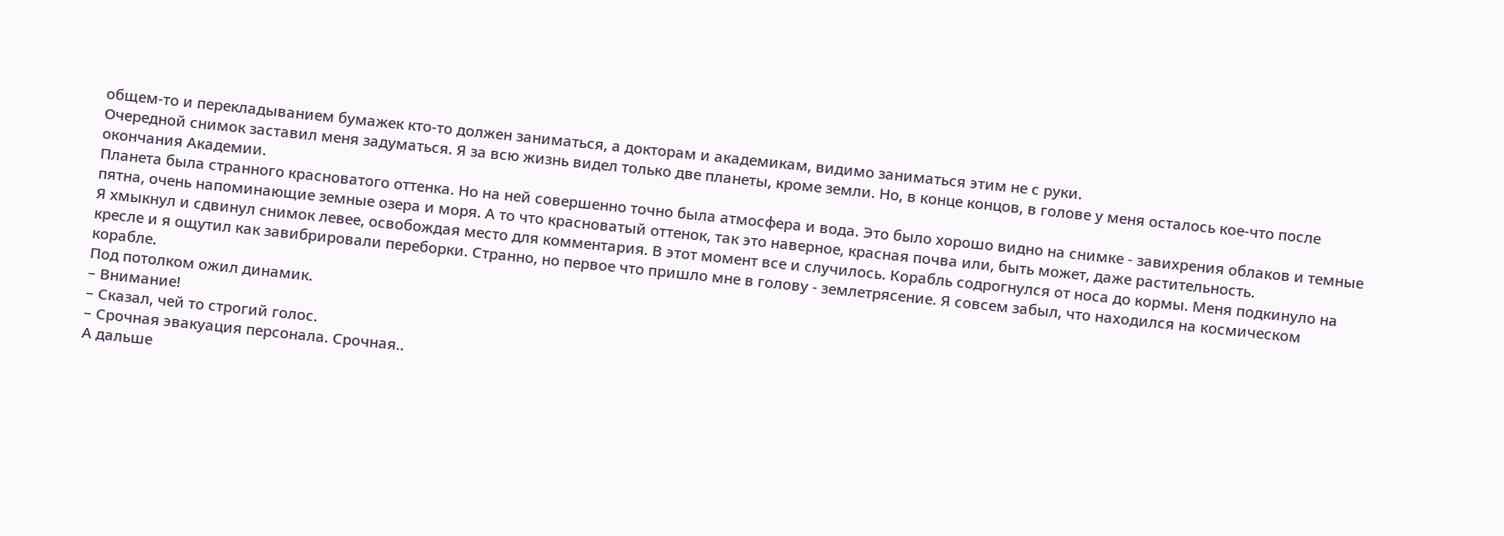общем-то и перекладыванием бумажек кто-то должен заниматься, а докторам и академикам, видимо заниматься этим не с руки.
Очередной снимок заставил меня задуматься. Я за всю жизнь видел только две планеты, кроме земли. Но, в конце концов, в голове у меня осталось кое-что после окончания Академии.
Планета была странного красноватого оттенка. Но на ней совершенно точно была атмосфера и вода. Это было хорошо видно на снимке - завихрения облаков и темные пятна, очень напоминающие земные озера и моря. А то что красноватый оттенок, так это наверное, красная почва или, быть может, даже растительность.
Я хмыкнул и сдвинул снимок левее, освобождая место для комментария. В этот момент все и случилось. Корабль содрогнулся от носа до кормы. Меня подкинуло на кресле и я ощутил как завибрировали переборки. Странно, но первое что пришло мне в голову - землетрясение. Я совсем забыл, что находился на космическом корабле.
Под потолком ожил динамик.
– Внимание!
– Сказал, чей то строгий голос.
– Срочная эвакуация персонала. Срочная..
А дальше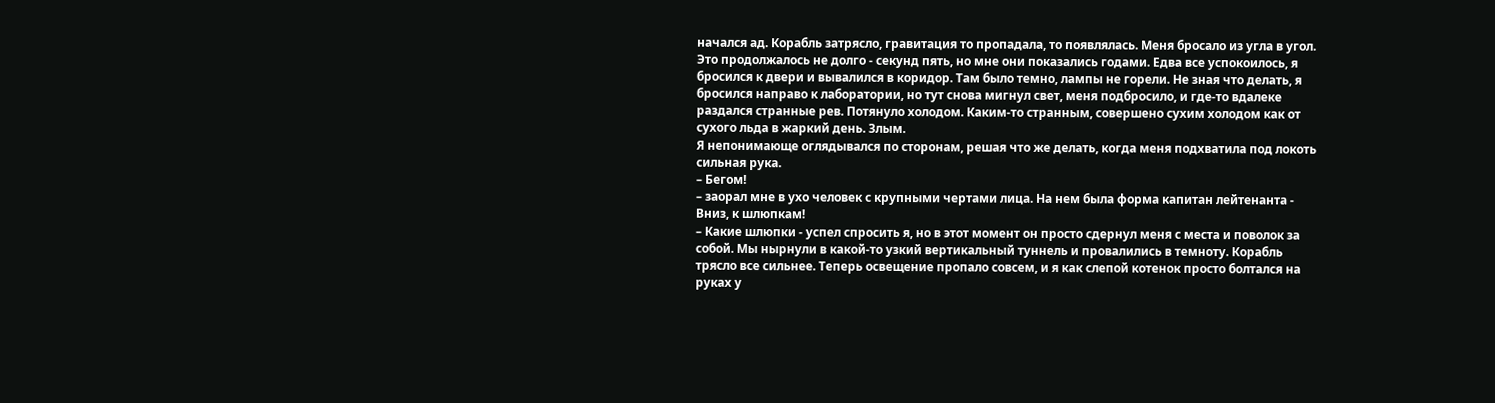начался ад. Корабль затрясло, гравитация то пропадала, то появлялась. Меня бросало из угла в угол. Это продолжалось не долго - секунд пять, но мне они показались годами. Едва все успокоилось, я бросился к двери и вывалился в коридор. Там было темно, лампы не горели. Не зная что делать, я бросился направо к лаборатории, но тут снова мигнул свет, меня подбросило, и где-то вдалеке раздался странные рев. Потянуло холодом. Каким-то странным, совершено сухим холодом как от сухого льда в жаркий день. Злым.
Я непонимающе оглядывался по сторонам, решая что же делать, когда меня подхватила под локоть сильная рука.
– Бегом!
– заорал мне в ухо человек с крупными чертами лица. На нем была форма капитан лейтенанта - Вниз, к шлюпкам!
– Какие шлюпки - успел спросить я, но в этот момент он просто сдернул меня с места и поволок за собой. Мы нырнули в какой-то узкий вертикальный туннель и провалились в темноту. Корабль трясло все сильнее. Теперь освещение пропало совсем, и я как слепой котенок просто болтался на руках у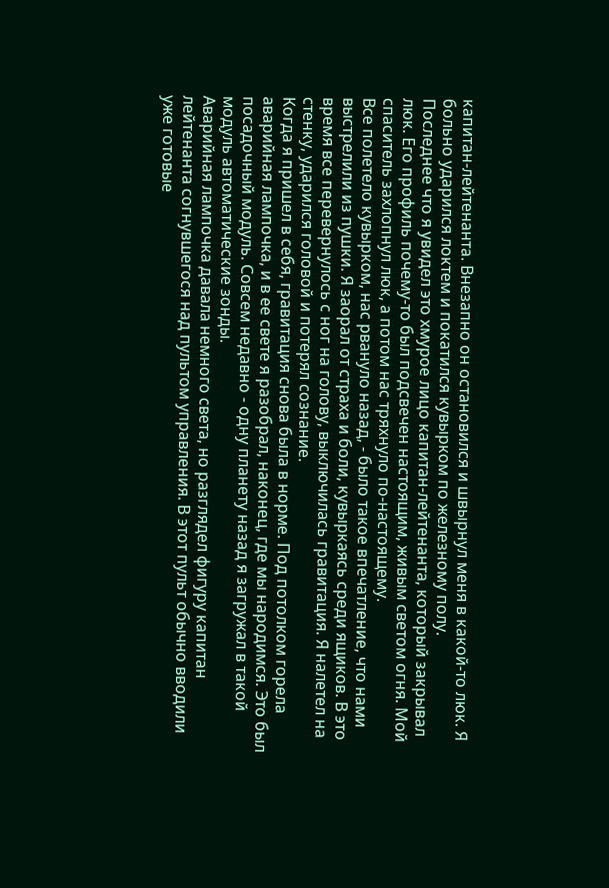капитан-лейтенанта. Внезапно он остановился и швырнул меня в какой-то люк. Я больно ударился локтем и покатился кувырком по железному полу.
Последнее что я увидел это хмурое лицо капитан-лейтенанта, который закрывал люк. Его профиль почему-то был подсвечен настоящим, живым светом огня. Мой спаситель захлопнул люк, а потом нас тряхнуло по-настоящему.
Все полетело кувырком, нас рвануло назад, - было такое впечатление, что нами выстрелили из пушки. Я заорал от страха и боли, кувыркаясь среди ящиков. В это время все перевернулось с ног на голову, выключилась гравитация. Я налетел на стенку, ударился головой и потерял сознание.
Когда я пришел в себя, гравитация снова была в норме. Под потолком горела аварийная лампочка, и в ее свете я разобрал, наконец, где мы народимся. Это был посадочный модуль. Совсем недавно - одну планету назад я загружал в такой модуль автоматические зонды.
Аварийная лампочка давала немного света, но разглядел фигуру капитан лейтенанта согнувшегося над пультом управления. В этот пульт обычно вводили уже готовые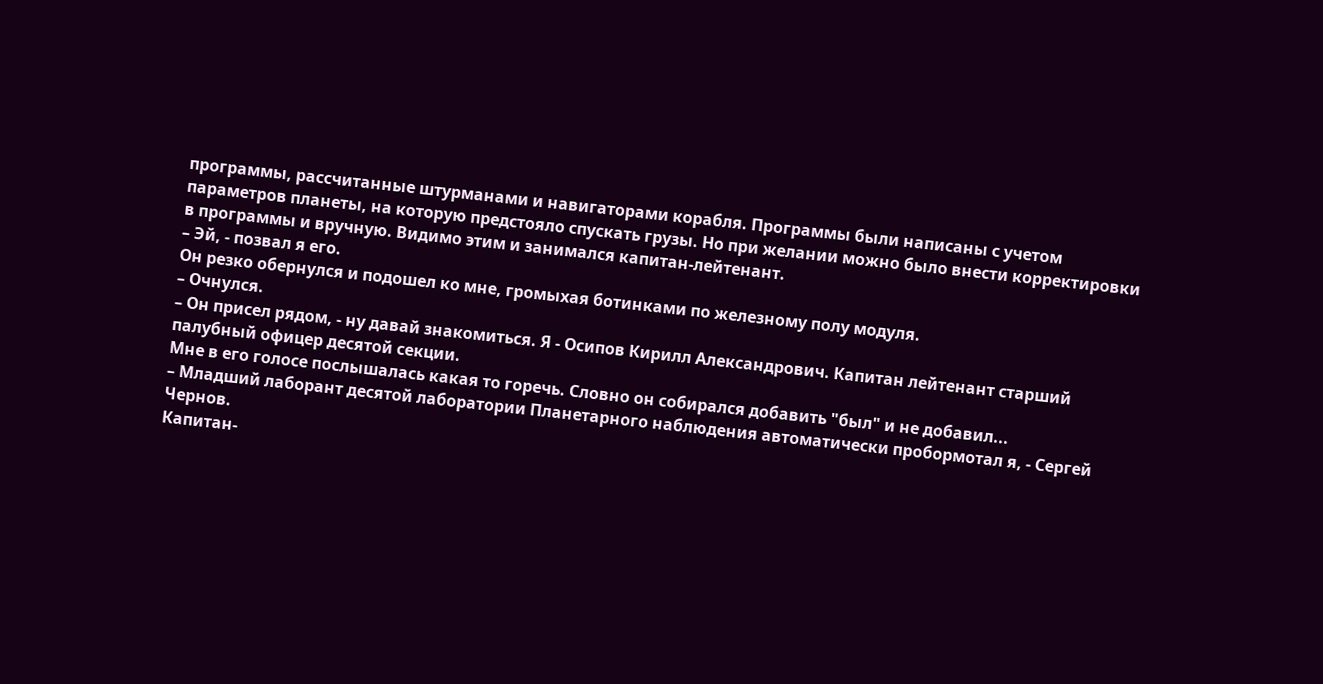программы, рассчитанные штурманами и навигаторами корабля. Программы были написаны с учетом параметров планеты, на которую предстояло спускать грузы. Но при желании можно было внести корректировки в программы и вручную. Видимо этим и занимался капитан-лейтенант.
– Эй, - позвал я его.
Он резко обернулся и подошел ко мне, громыхая ботинками по железному полу модуля.
– Очнулся.
– Он присел рядом, - ну давай знакомиться. Я - Осипов Кирилл Александрович. Капитан лейтенант старший палубный офицер десятой секции.
Мне в его голосе послышалась какая то горечь. Словно он собирался добавить "был" и не добавил...
– Младший лаборант десятой лаборатории Планетарного наблюдения автоматически пробормотал я, - Сергей Чернов.
Капитан-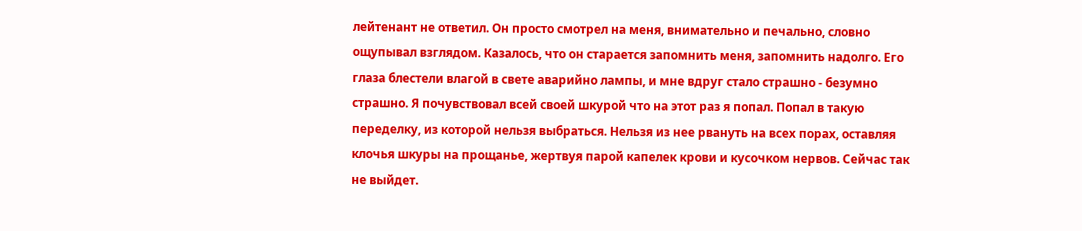лейтенант не ответил. Он просто смотрел на меня, внимательно и печально, словно ощупывал взглядом. Казалось, что он старается запомнить меня, запомнить надолго. Его глаза блестели влагой в свете аварийно лампы, и мне вдруг стало страшно - безумно страшно. Я почувствовал всей своей шкурой что на этот раз я попал. Попал в такую переделку, из которой нельзя выбраться. Нельзя из нее рвануть на всех порах, оставляя клочья шкуры на прощанье, жертвуя парой капелек крови и кусочком нервов. Сейчас так не выйдет.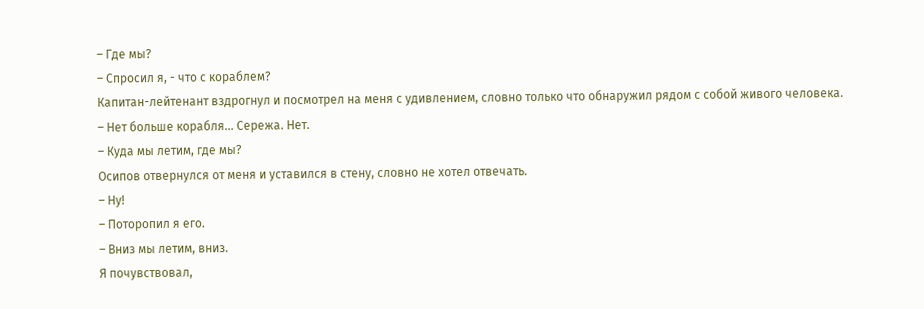– Где мы?
– Спросил я, - что с кораблем?
Капитан-лейтенант вздрогнул и посмотрел на меня с удивлением, словно только что обнаружил рядом с собой живого человека.
– Нет больше корабля... Сережа. Нет.
– Куда мы летим, где мы?
Осипов отвернулся от меня и уставился в стену, словно не хотел отвечать.
– Ну!
– Поторопил я его.
– Вниз мы летим, вниз.
Я почувствовал,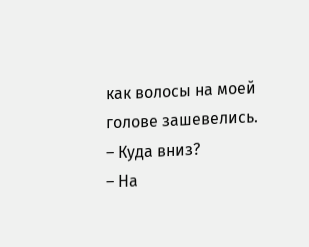как волосы на моей голове зашевелись.
– Куда вниз?
– На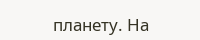планету. На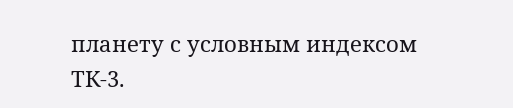планету с условным индексом ТК-3.